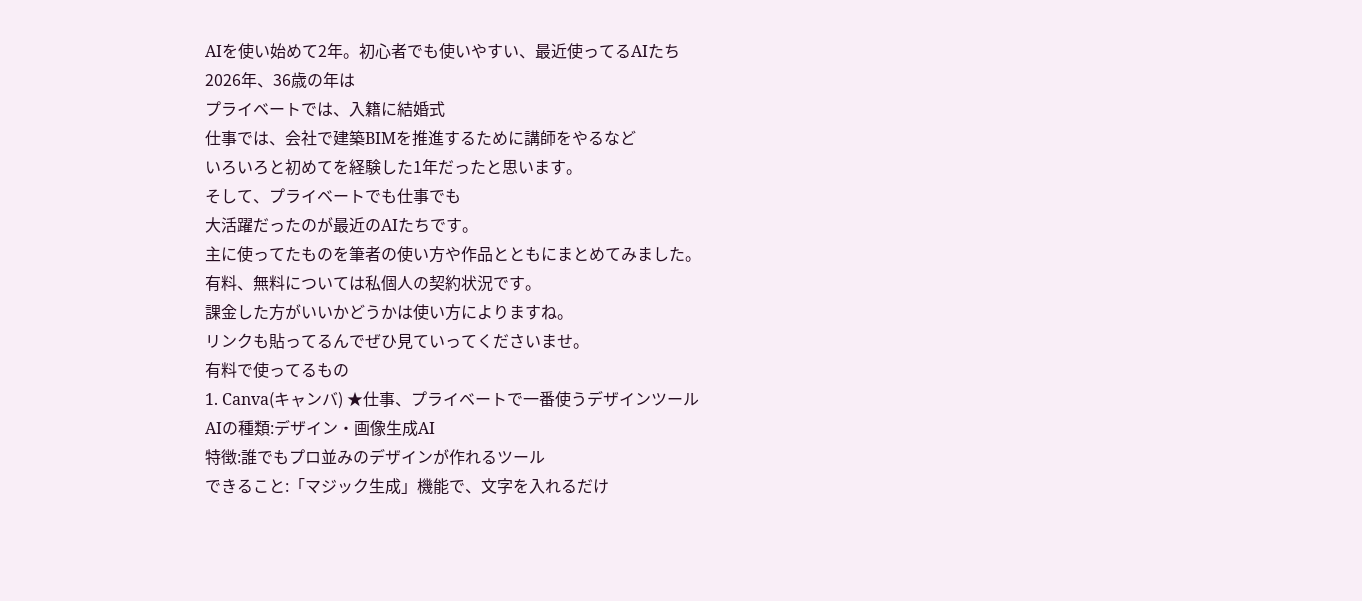AIを使い始めて2年。初心者でも使いやすい、最近使ってるAIたち
2026年、36歳の年は
プライベートでは、入籍に結婚式
仕事では、会社で建築BIMを推進するために講師をやるなど
いろいろと初めてを経験した1年だったと思います。
そして、プライベートでも仕事でも
大活躍だったのが最近のAIたちです。
主に使ってたものを筆者の使い方や作品とともにまとめてみました。
有料、無料については私個人の契約状況です。
課金した方がいいかどうかは使い方によりますね。
リンクも貼ってるんでぜひ見ていってくださいませ。
有料で使ってるもの
1. Canva(キャンバ) ★仕事、プライベートで一番使うデザインツール
AIの種類:デザイン・画像生成AI
特徴:誰でもプロ並みのデザインが作れるツール
できること:「マジック生成」機能で、文字を入れるだけ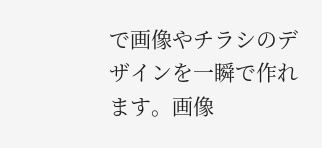で画像やチラシのデザインを一瞬で作れます。画像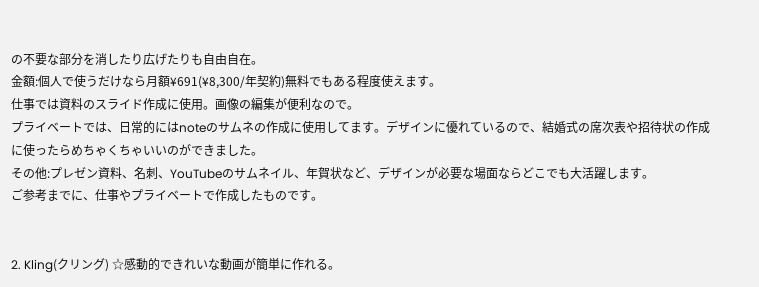の不要な部分を消したり広げたりも自由自在。
金額:個人で使うだけなら月額¥691(¥8,300/年契約)無料でもある程度使えます。
仕事では資料のスライド作成に使用。画像の編集が便利なので。
プライベートでは、日常的にはnoteのサムネの作成に使用してます。デザインに優れているので、結婚式の席次表や招待状の作成に使ったらめちゃくちゃいいのができました。
その他:プレゼン資料、名刺、YouTubeのサムネイル、年賀状など、デザインが必要な場面ならどこでも大活躍します。
ご参考までに、仕事やプライベートで作成したものです。


2. Kling(クリング) ☆感動的できれいな動画が簡単に作れる。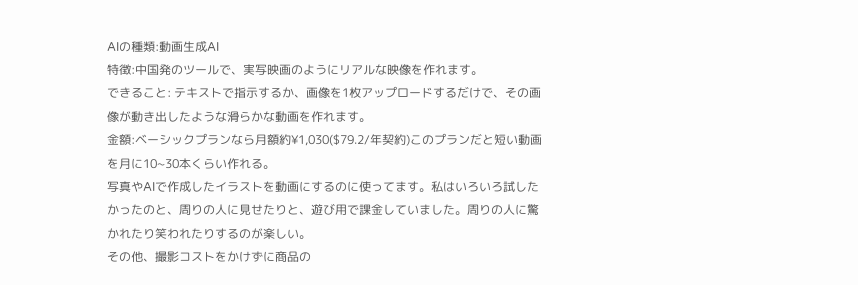AIの種類:動画生成AI
特徴:中国発のツールで、実写映画のようにリアルな映像を作れます。
できること: テキストで指示するか、画像を1枚アップロードするだけで、その画像が動き出したような滑らかな動画を作れます。
金額:ベーシックプランなら月額約¥1,030($79.2/年契約)このプランだと短い動画を月に10~30本くらい作れる。
写真やAIで作成したイラストを動画にするのに使ってます。私はいろいろ試したかったのと、周りの人に見せたりと、遊び用で課金していました。周りの人に驚かれたり笑われたりするのが楽しい。
その他、撮影コストをかけずに商品の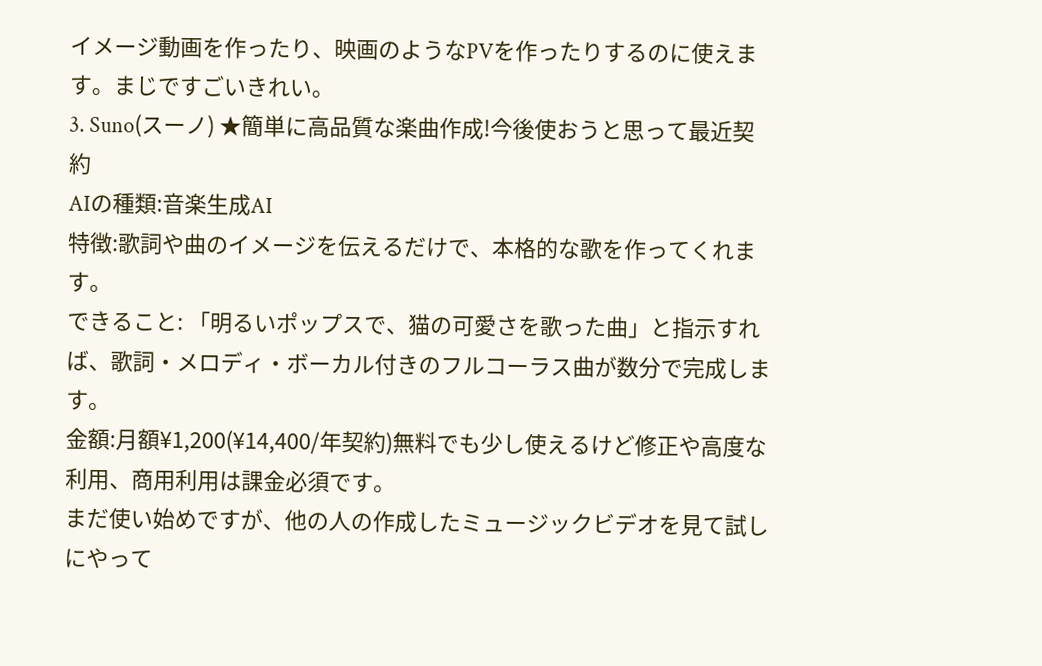イメージ動画を作ったり、映画のようなPVを作ったりするのに使えます。まじですごいきれい。
3. Suno(スーノ) ★簡単に高品質な楽曲作成!今後使おうと思って最近契約
AIの種類:音楽生成AI
特徴:歌詞や曲のイメージを伝えるだけで、本格的な歌を作ってくれます。
できること: 「明るいポップスで、猫の可愛さを歌った曲」と指示すれば、歌詞・メロディ・ボーカル付きのフルコーラス曲が数分で完成します。
金額:月額¥1,200(¥14,400/年契約)無料でも少し使えるけど修正や高度な利用、商用利用は課金必須です。
まだ使い始めですが、他の人の作成したミュージックビデオを見て試しにやって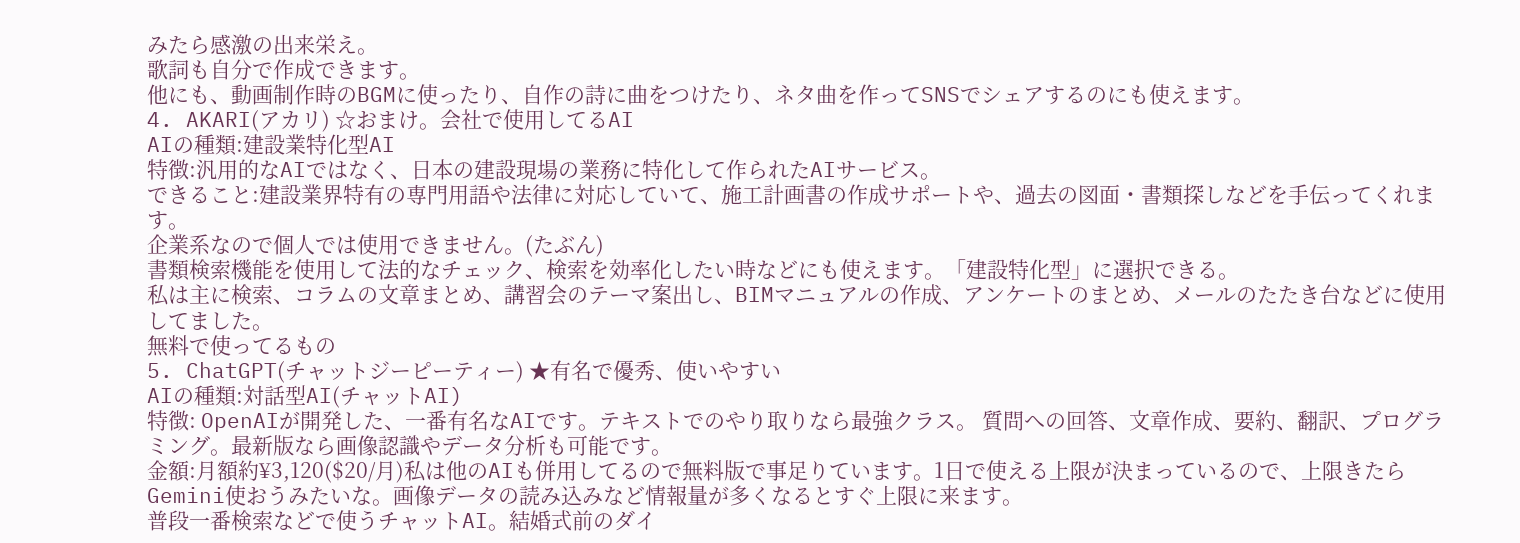みたら感激の出来栄え。
歌詞も自分で作成できます。
他にも、動画制作時のBGMに使ったり、自作の詩に曲をつけたり、ネタ曲を作ってSNSでシェアするのにも使えます。
4. AKARI(アカリ) ☆おまけ。会社で使用してるAI
AIの種類:建設業特化型AI
特徴:汎用的なAIではなく、日本の建設現場の業務に特化して作られたAIサービス。
できること:建設業界特有の専門用語や法律に対応していて、施工計画書の作成サポートや、過去の図面・書類探しなどを手伝ってくれます。
企業系なので個人では使用できません。(たぶん)
書類検索機能を使用して法的なチェック、検索を効率化したい時などにも使えます。「建設特化型」に選択できる。
私は主に検索、コラムの文章まとめ、講習会のテーマ案出し、BIMマニュアルの作成、アンケートのまとめ、メールのたたき台などに使用してました。
無料で使ってるもの
5. ChatGPT(チャットジーピーティー) ★有名で優秀、使いやすい
AIの種類:対話型AI(チャットAI)
特徴: OpenAIが開発した、一番有名なAIです。テキストでのやり取りなら最強クラス。 質問への回答、文章作成、要約、翻訳、プログラミング。最新版なら画像認識やデータ分析も可能です。
金額:月額約¥3,120($20/月)私は他のAIも併用してるので無料版で事足りています。1日で使える上限が決まっているので、上限きたらGemini使おうみたいな。画像データの読み込みなど情報量が多くなるとすぐ上限に来ます。
普段一番検索などで使うチャットAI。結婚式前のダイ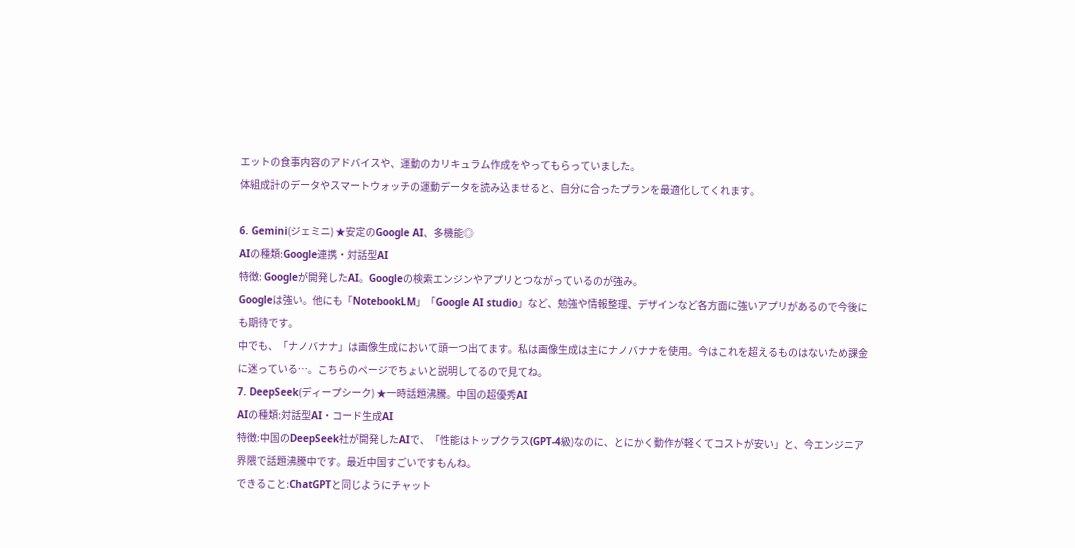エットの食事内容のアドバイスや、運動のカリキュラム作成をやってもらっていました。
体組成計のデータやスマートウォッチの運動データを読み込ませると、自分に合ったプランを最適化してくれます。

6. Gemini(ジェミニ) ★安定のGoogle AI、多機能◎
AIの種類:Google連携・対話型AI
特徴: Googleが開発したAI。Googleの検索エンジンやアプリとつながっているのが強み。
Googleは強い。他にも「NotebookLM」「Google AI studio」など、勉強や情報整理、デザインなど各方面に強いアプリがあるので今後にも期待です。
中でも、「ナノバナナ」は画像生成において頭一つ出てます。私は画像生成は主にナノバナナを使用。今はこれを超えるものはないため課金に迷っている…。こちらのページでちょいと説明してるので見てね。
7. DeepSeek(ディープシーク) ★一時話題沸騰。中国の超優秀AI
AIの種類:対話型AI・コード生成AI
特徴:中国のDeepSeek社が開発したAIで、「性能はトップクラス(GPT-4級)なのに、とにかく動作が軽くてコストが安い」と、今エンジニア界隈で話題沸騰中です。最近中国すごいですもんね。
できること:ChatGPTと同じようにチャット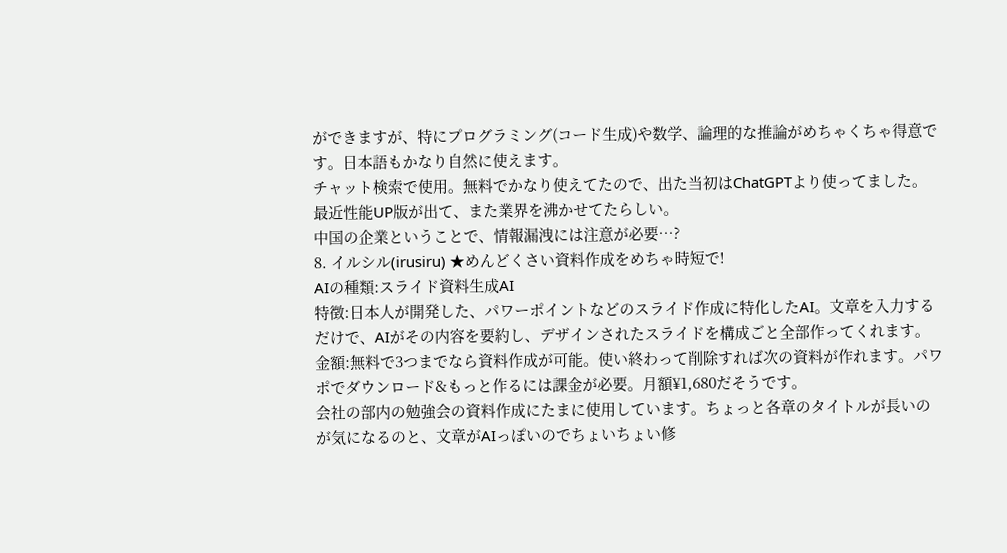ができますが、特にプログラミング(コード生成)や数学、論理的な推論がめちゃくちゃ得意です。日本語もかなり自然に使えます。
チャット検索で使用。無料でかなり使えてたので、出た当初はChatGPTより使ってました。最近性能UP版が出て、また業界を沸かせてたらしい。
中国の企業ということで、情報漏洩には注意が必要…?
8. イルシル(irusiru) ★めんどくさい資料作成をめちゃ時短で!
AIの種類:スライド資料生成AI
特徴:日本人が開発した、パワーポイントなどのスライド作成に特化したAI。文章を入力するだけで、AIがその内容を要約し、デザインされたスライドを構成ごと全部作ってくれます。
金額:無料で3つまでなら資料作成が可能。使い終わって削除すれば次の資料が作れます。パワポでダウンロード&もっと作るには課金が必要。月額¥1,680だそうです。
会社の部内の勉強会の資料作成にたまに使用しています。ちょっと各章のタイトルが長いのが気になるのと、文章がAIっぽいのでちょいちょい修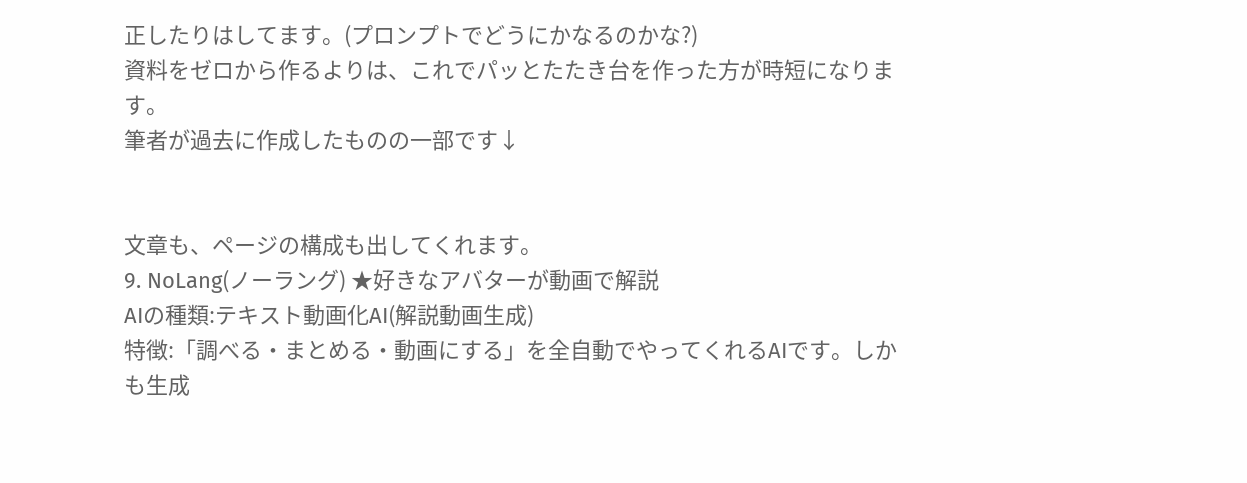正したりはしてます。(プロンプトでどうにかなるのかな?)
資料をゼロから作るよりは、これでパッとたたき台を作った方が時短になります。
筆者が過去に作成したものの一部です↓


文章も、ページの構成も出してくれます。
9. NoLang(ノーラング) ★好きなアバターが動画で解説
AIの種類:テキスト動画化AI(解説動画生成)
特徴:「調べる・まとめる・動画にする」を全自動でやってくれるAIです。しかも生成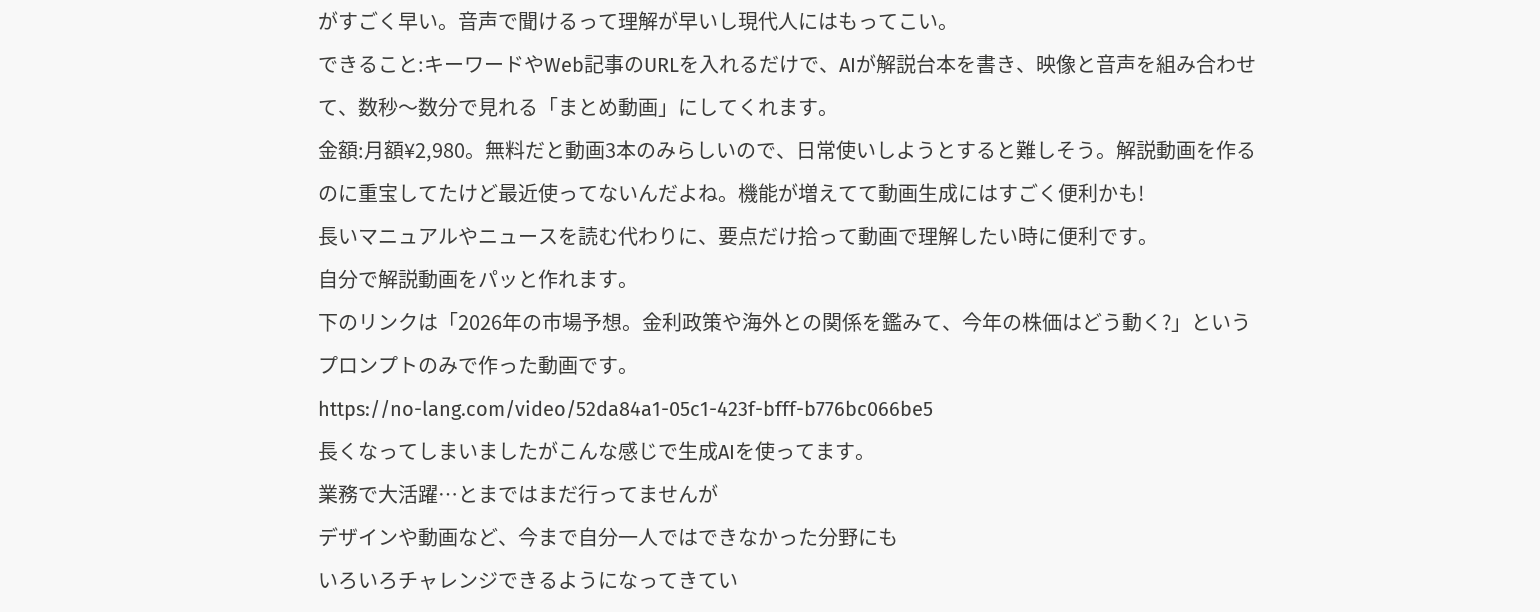がすごく早い。音声で聞けるって理解が早いし現代人にはもってこい。
できること:キーワードやWeb記事のURLを入れるだけで、AIが解説台本を書き、映像と音声を組み合わせて、数秒〜数分で見れる「まとめ動画」にしてくれます。
金額:月額¥2,980。無料だと動画3本のみらしいので、日常使いしようとすると難しそう。解説動画を作るのに重宝してたけど最近使ってないんだよね。機能が増えてて動画生成にはすごく便利かも!
長いマニュアルやニュースを読む代わりに、要点だけ拾って動画で理解したい時に便利です。
自分で解説動画をパッと作れます。
下のリンクは「2026年の市場予想。金利政策や海外との関係を鑑みて、今年の株価はどう動く?」というプロンプトのみで作った動画です。
https://no-lang.com/video/52da84a1-05c1-423f-bfff-b776bc066be5
長くなってしまいましたがこんな感じで生成AIを使ってます。
業務で大活躍…とまではまだ行ってませんが
デザインや動画など、今まで自分一人ではできなかった分野にも
いろいろチャレンジできるようになってきてい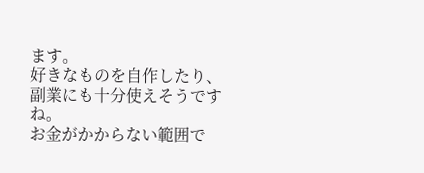ます。
好きなものを自作したり、副業にも十分使えそうですね。
お金がかからない範囲で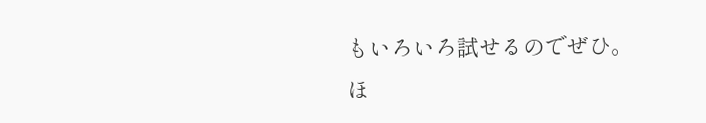もいろいろ試せるのでぜひ。
ほ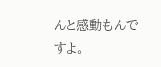んと感動もんですよ。